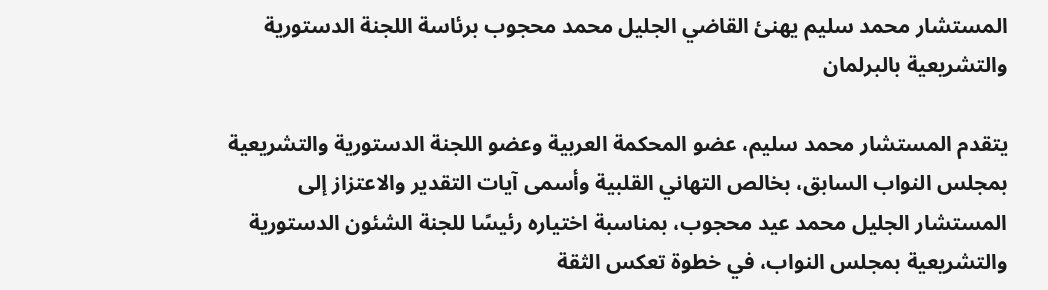المستشار محمد سليم يهنئ القاضي الجليل محمد محجوب برئاسة اللجنة الدستورية والتشريعية بالبرلمان

يتقدم المستشار محمد سليم، عضو المحكمة العربية وعضو اللجنة الدستورية والتشريعية بمجلس النواب السابق، بخالص التهاني القلبية وأسمى آيات التقدير والاعتزاز إلى المستشار الجليل محمد عيد محجوب، بمناسبة اختياره رئيسًا للجنة الشئون الدستورية والتشريعية بمجلس النواب، في خطوة تعكس الثقة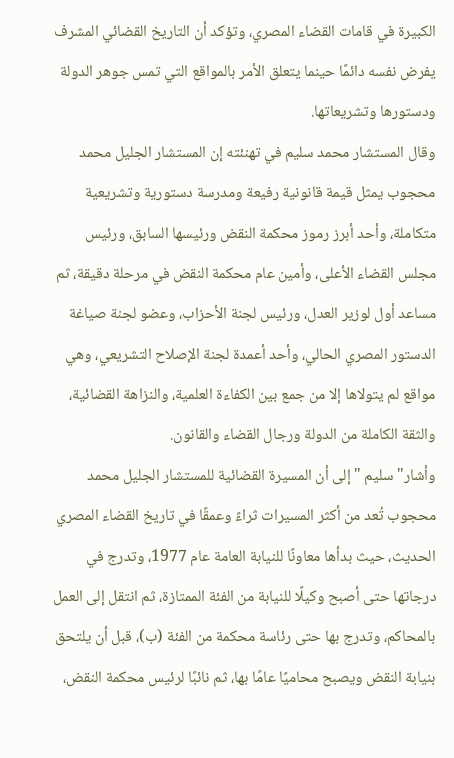الكبيرة في قامات القضاء المصري، وتؤكد أن التاريخ القضائي المشرف يفرض نفسه دائمًا حينما يتعلق الأمر بالمواقع التي تمس جوهر الدولة ودستورها وتشريعاتها.
وقال المستشار محمد سليم في تهنئته إن المستشار الجليل محمد محجوب يمثل قيمة قانونية رفيعة ومدرسة دستورية وتشريعية متكاملة، وأحد أبرز رموز محكمة النقض ورئيسها السابق، ورئيس مجلس القضاء الأعلى، وأمين عام محكمة النقض في مرحلة دقيقة، ثم مساعد أول لوزير العدل، ورئيس لجنة الأحزاب، وعضو لجنة صياغة الدستور المصري الحالي، وأحد أعمدة لجنة الإصلاح التشريعي، وهي مواقع لم يتولاها إلا من جمع بين الكفاءة العلمية، والنزاهة القضائية، والثقة الكاملة من الدولة ورجال القضاء والقانون.
وأشار" سليم " إلى أن المسيرة القضائية للمستشار الجليل محمد محجوب تُعد من أكثر المسيرات ثراءً وعمقًا في تاريخ القضاء المصري الحديث، حيث بدأها معاونًا للنيابة العامة عام 1977، وتدرج في درجاتها حتى أصبح وكيلًا للنيابة من الفئة الممتازة، ثم انتقل إلى العمل بالمحاكم، وتدرج بها حتى رئاسة محكمة من الفئة (ب)، قبل أن يلتحق بنيابة النقض ويصبح محاميًا عامًا بها، ثم نائبًا لرئيس محكمة النقض،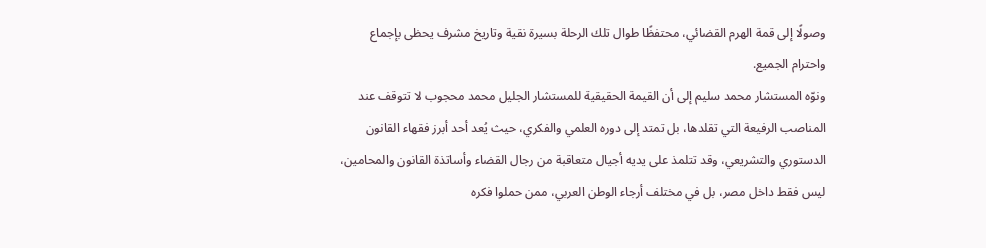وصولًا إلى قمة الهرم القضائي، محتفظًا طوال تلك الرحلة بسيرة نقية وتاريخ مشرف يحظى بإجماع واحترام الجميع.
ونوّه المستشار محمد سليم إلى أن القيمة الحقيقية للمستشار الجليل محمد محجوب لا تتوقف عند المناصب الرفيعة التي تقلدها، بل تمتد إلى دوره العلمي والفكري، حيث يُعد أحد أبرز فقهاء القانون الدستوري والتشريعي، وقد تتلمذ على يديه أجيال متعاقبة من رجال القضاء وأساتذة القانون والمحامين، ليس فقط داخل مصر، بل في مختلف أرجاء الوطن العربي، ممن حملوا فكره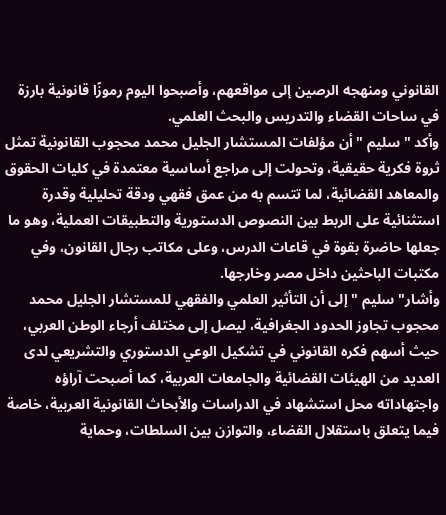القانوني ومنهجه الرصين إلى مواقعهم، وأصبحوا اليوم رموزًا قانونية بارزة في ساحات القضاء والتدريس والبحث العلمي.
وأكد " سليم " أن مؤلفات المستشار الجليل محمد محجوب القانونية تمثل ثروة فكرية حقيقية، وتحولت إلى مراجع أساسية معتمدة في كليات الحقوق والمعاهد القضائية، لما تتسم به من عمق فقهي ودقة تحليلية وقدرة استثنائية على الربط بين النصوص الدستورية والتطبيقات العملية، وهو ما جعلها حاضرة بقوة في قاعات الدرس، وعلى مكاتب رجال القانون، وفي مكتبات الباحثين داخل مصر وخارجها.
وأشار" سليم " إلى أن التأثير العلمي والفقهي للمستشار الجليل محمد محجوب تجاوز الحدود الجغرافية، ليصل إلى مختلف أرجاء الوطن العربي، حيث أسهم فكره القانوني في تشكيل الوعي الدستوري والتشريعي لدى العديد من الهيئات القضائية والجامعات العربية، كما أصبحت آراؤه واجتهاداته محل استشهاد في الدراسات والأبحاث القانونية العربية، خاصة فيما يتعلق باستقلال القضاء، والتوازن بين السلطات، وحماية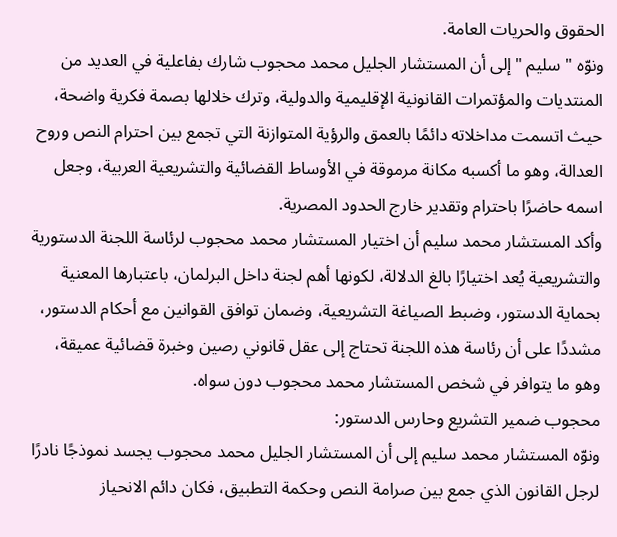الحقوق والحريات العامة.
ونوّه " سليم "إلى أن المستشار الجليل محمد محجوب شارك بفاعلية في العديد من المنتديات والمؤتمرات القانونية الإقليمية والدولية، وترك خلالها بصمة فكرية واضحة، حيث اتسمت مداخلاته دائمًا بالعمق والرؤية المتوازنة التي تجمع بين احترام النص وروح العدالة، وهو ما أكسبه مكانة مرموقة في الأوساط القضائية والتشريعية العربية، وجعل اسمه حاضرًا باحترام وتقدير خارج الحدود المصرية.
وأكد المستشار محمد سليم أن اختيار المستشار محمد محجوب لرئاسة اللجنة الدستورية والتشريعية يُعد اختيارًا بالغ الدلالة، لكونها أهم لجنة داخل البرلمان، باعتبارها المعنية بحماية الدستور، وضبط الصياغة التشريعية، وضمان توافق القوانين مع أحكام الدستور، مشددًا على أن رئاسة هذه اللجنة تحتاج إلى عقل قانوني رصين وخبرة قضائية عميقة، وهو ما يتوافر في شخص المستشار محمد محجوب دون سواه.
محجوب ضمير التشريع وحارس الدستور:
ونوّه المستشار محمد سليم إلى أن المستشار الجليل محمد محجوب يجسد نموذجًا نادرًا لرجل القانون الذي جمع بين صرامة النص وحكمة التطبيق، فكان دائم الانحياز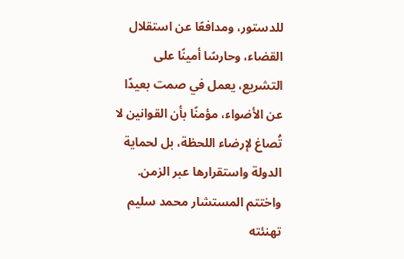للدستور، ومدافعًا عن استقلال القضاء، وحارسًا أمينًا على التشريع، يعمل في صمت بعيدًا عن الأضواء، مؤمنًا بأن القوانين لا تُصاغ لإرضاء اللحظة، بل لحماية الدولة واستقرارها عبر الزمن.
واختتم المستشار محمد سليم تهنئته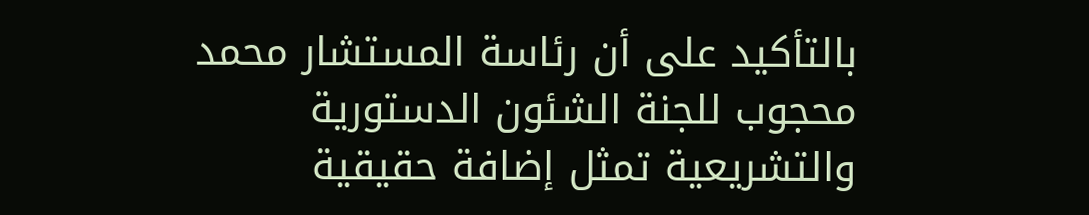بالتأكيد على أن رئاسة المستشار محمد محجوب للجنة الشئون الدستورية والتشريعية تمثل إضافة حقيقية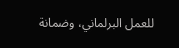للعمل البرلماني، وضمانة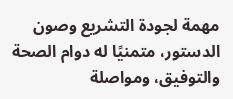مهمة لجودة التشريع وصون الدستور، متمنيًا له دوام الصحة والتوفيق، ومواصلة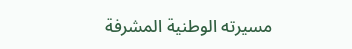مسيرته الوطنية المشرفة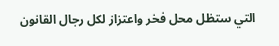التي ستظل محل فخر واعتزاز لكل رجال القانون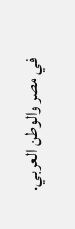في مصر والوطن العربي.